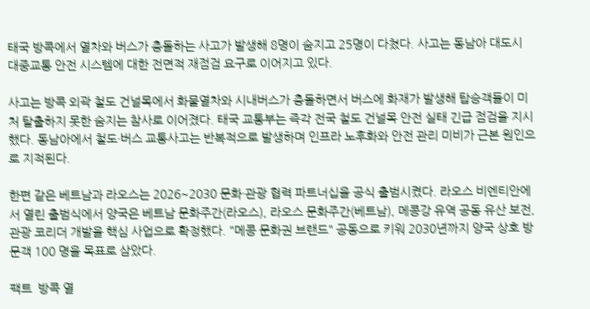태국 방콕에서 열차와 버스가 충돌하는 사고가 발생해 8명이 숨지고 25명이 다쳤다. 사고는 동남아 대도시 대중교통 안전 시스템에 대한 전면적 재점검 요구로 이어지고 있다.

사고는 방콕 외곽 철도 건널목에서 화물열차와 시내버스가 충돌하면서 버스에 화재가 발생해 탑승객들이 미처 탈출하지 못한 숨지는 참사로 이어졌다. 태국 교통부는 즉각 전국 철도 건널목 안전 실태 긴급 점검을 지시했다. 동남아에서 철도·버스 교통사고는 반복적으로 발생하며 인프라 노후화와 안전 관리 미비가 근본 원인으로 지적된다.

한편 같은 베트남과 라오스는 2026~2030 문화·관광 협력 파트너십을 공식 출범시켰다. 라오스 비엔티안에서 열린 출범식에서 양국은 베트남 문화주간(라오스), 라오스 문화주간(베트남), 메콩강 유역 공동 유산 보전, 관광 코리더 개발을 핵심 사업으로 확정했다. "메콩 문화권 브랜드" 공동으로 키워 2030년까지 양국 상호 방문객 100 명을 목표로 삼았다.

팩트  방콕 열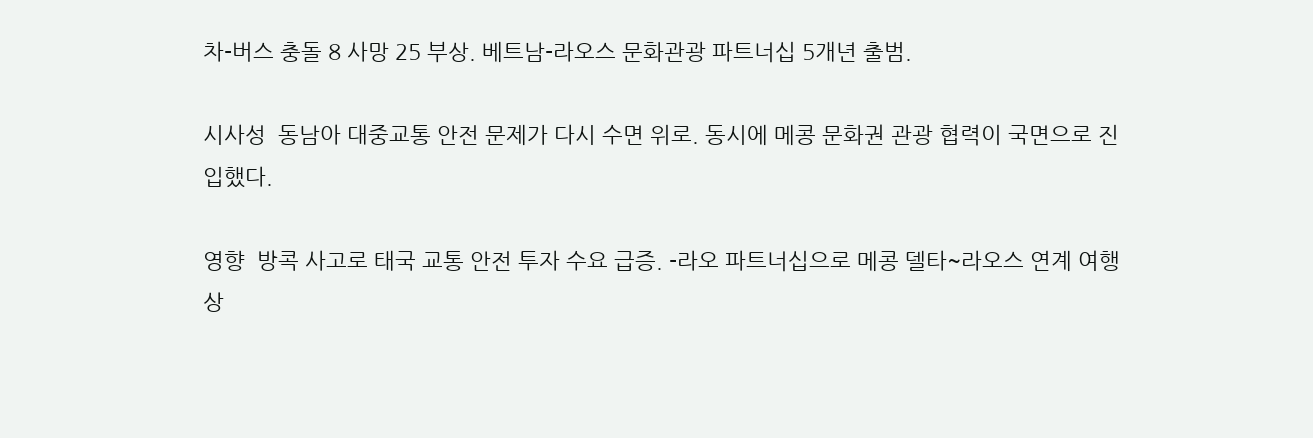차-버스 충돌 8 사망 25 부상. 베트남-라오스 문화관광 파트너십 5개년 출범.

시사성  동남아 대중교통 안전 문제가 다시 수면 위로. 동시에 메콩 문화권 관광 협력이 국면으로 진입했다.

영향  방콕 사고로 태국 교통 안전 투자 수요 급증. -라오 파트너십으로 메콩 델타~라오스 연계 여행 상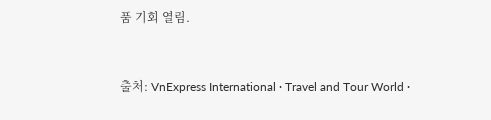품 기회 열림.


출처: VnExpress International · Travel and Tour World ·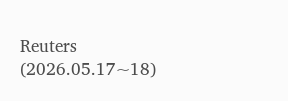Reuters (2026.05.17~18)